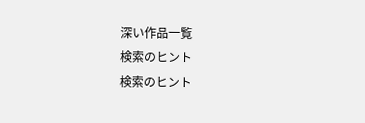深い作品一覧
検索のヒント
検索のヒント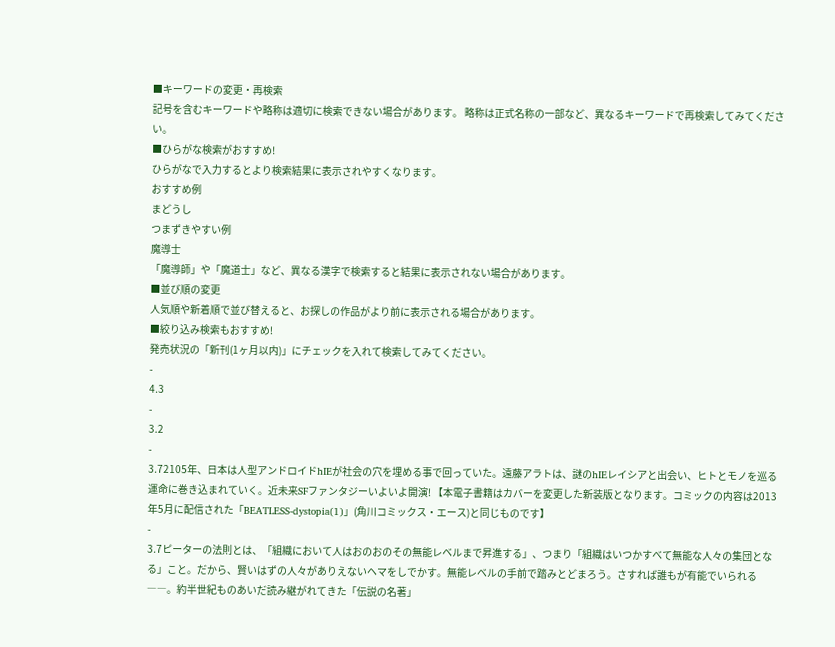■キーワードの変更・再検索
記号を含むキーワードや略称は適切に検索できない場合があります。 略称は正式名称の一部など、異なるキーワードで再検索してみてください。
■ひらがな検索がおすすめ!
ひらがなで入力するとより検索結果に表示されやすくなります。
おすすめ例
まどうし
つまずきやすい例
魔導士
「魔導師」や「魔道士」など、異なる漢字で検索すると結果に表示されない場合があります。
■並び順の変更
人気順や新着順で並び替えると、お探しの作品がより前に表示される場合があります。
■絞り込み検索もおすすめ!
発売状況の「新刊(1ヶ月以内)」にチェックを入れて検索してみてください。
-
4.3
-
3.2
-
3.72105年、日本は人型アンドロイドhIEが社会の穴を埋める事で回っていた。遠藤アラトは、謎のhIEレイシアと出会い、ヒトとモノを巡る運命に巻き込まれていく。近未来SFファンタジーいよいよ開演! 【本電子書籍はカバーを変更した新装版となります。コミックの内容は2013年5月に配信された「BEATLESS‐dystopia(1)」(角川コミックス・エース)と同じものです】
-
3.7ピーターの法則とは、「組織において人はおのおのその無能レベルまで昇進する」、つまり「組織はいつかすべて無能な人々の集団となる」こと。だから、賢いはずの人々がありえないヘマをしでかす。無能レベルの手前で踏みとどまろう。さすれば誰もが有能でいられる――。約半世紀ものあいだ読み継がれてきた「伝説の名著」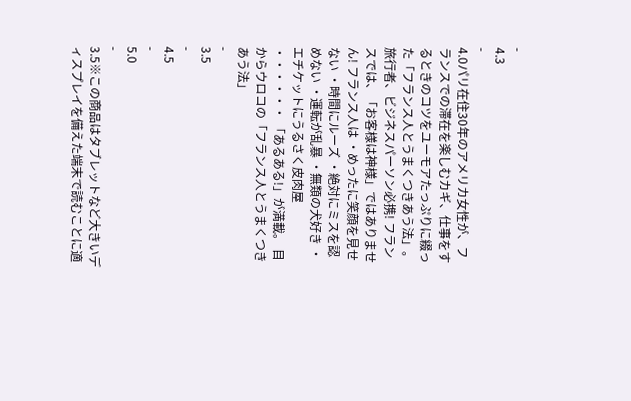-
4.3
-
4.0パリ在住30年のアメリカ女性が、フランスでの滞在を楽しむカギ、仕事をするときのコツをユーモアたっぷりに綴った「フランス人とうまくつきあう法」。旅行者、ビジネスパーソン必携! フランスでは、「お客様は神様」ではありません! フランス人は ・めったに笑顔を見せない ・時間にルーズ ・絶対にミスを認めない ・運転が乱暴 ・無類の犬好き ・エチケットにうるさく皮肉屋 ・・・・・・ 「あるある!」が満載。 目からウロコの「フランス人とうまくつきあう法」
-
3.5
-
4.5
-
5.0
-
3.5※この商品はタブレットなど大きいディスプレイを備えた端末で読むことに適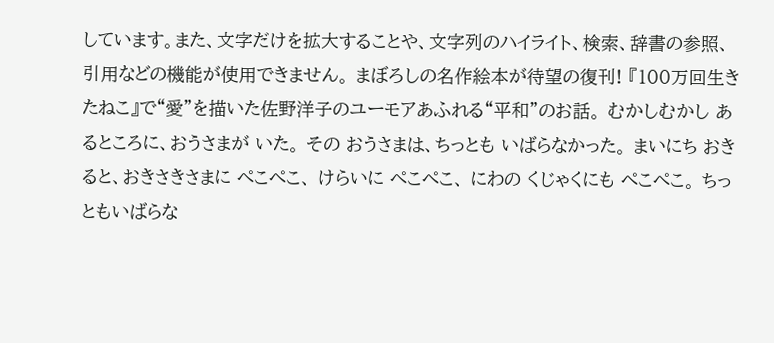しています。また、文字だけを拡大することや、文字列のハイライト、検索、辞書の参照、引用などの機能が使用できません。 まぼろしの名作絵本が待望の復刊! 『100万回生きたねこ』で“愛”を描いた佐野洋子のユーモアあふれる“平和”のお話。 むかしむかし あるところに、おうさまが いた。 その おうさまは、ちっとも いばらなかった。 まいにち おきると、おきさきさまに ぺこぺこ、 けらいに ぺこぺこ、 にわの くじゃくにも ぺこぺこ。 ちっともいばらな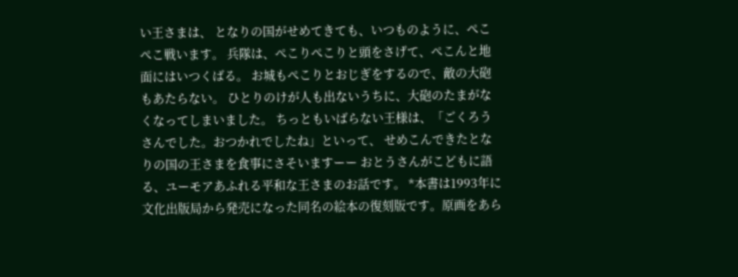い王さまは、 となりの国がせめてきても、いつものように、ぺこぺこ戦います。 兵隊は、ぺこりぺこりと頭をさげて、ぺこんと地面にはいつくばる。 お城もぺこりとおじぎをするので、敵の大砲もあたらない。 ひとりのけが人も出ないうちに、大砲のたまがなくなってしまいました。 ちっともいばらない王様は、「ごくろうさんでした。おつかれでしたね」といって、 せめこんできたとなりの国の王さまを食事にさそいますーー おとうさんがこどもに語る、ユーモアあふれる平和な王さまのお話です。 *本書は1993年に文化出版局から発売になった同名の絵本の復刻版です。原画をあら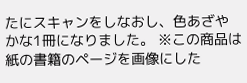たにスキャンをしなおし、色あざやかな1冊になりました。 ※この商品は紙の書籍のページを画像にした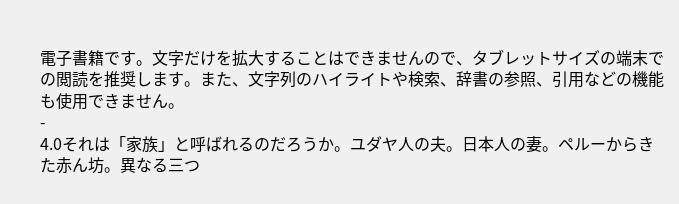電子書籍です。文字だけを拡大することはできませんので、タブレットサイズの端末での閲読を推奨します。また、文字列のハイライトや検索、辞書の参照、引用などの機能も使用できません。
-
4.0それは「家族」と呼ばれるのだろうか。ユダヤ人の夫。日本人の妻。ペルーからきた赤ん坊。異なる三つ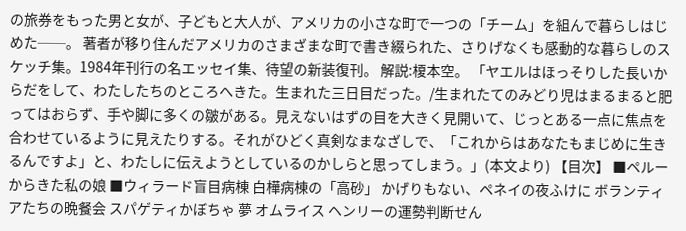の旅券をもった男と女が、子どもと大人が、アメリカの小さな町で一つの「チーム」を組んで暮らしはじめた──。 著者が移り住んだアメリカのさまざまな町で書き綴られた、さりげなくも感動的な暮らしのスケッチ集。1984年刊行の名エッセイ集、待望の新装復刊。 解説:榎本空。 「ヤエルはほっそりした長いからだをして、わたしたちのところへきた。生まれた三日目だった。/生まれたてのみどり児はまるまると肥ってはおらず、手や脚に多くの皺がある。見えないはずの目を大きく見開いて、じっとある一点に焦点を合わせているように見えたりする。それがひどく真剣なまなざしで、「これからはあなたもまじめに生きるんですよ」と、わたしに伝えようとしているのかしらと思ってしまう。」(本文より) 【目次】 ■ペルーからきた私の娘 ■ウィラード盲目病棟 白樺病棟の「高砂」 かげりもない、ペネイの夜ふけに ボランティアたちの晩餐会 スパゲティかぼちゃ 夢 オムライス ヘンリーの運勢判断せん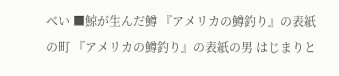べい ■鯨が生んだ鱒 『アメリカの鱒釣り』の表紙の町 『アメリカの鱒釣り』の表紙の男 はじまりと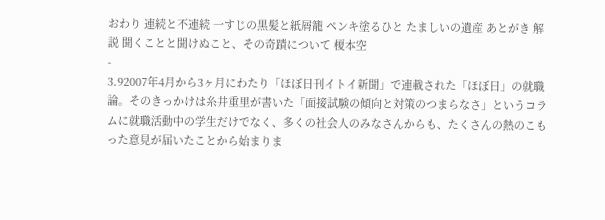おわり 連続と不連続 一すじの黒髪と紙屑籠 ペンキ塗るひと たましいの遺産 あとがき 解説 聞くことと聞けぬこと、その奇蹟について 榎本空
-
3.92007年4月から3ヶ月にわたり「ほぼ日刊イトイ新聞」で連載された「ほぼ日」の就職論。そのきっかけは糸井重里が書いた「面接試験の傾向と対策のつまらなさ」というコラムに就職活動中の学生だけでなく、多くの社会人のみなさんからも、たくさんの熱のこもった意見が届いたことから始まりま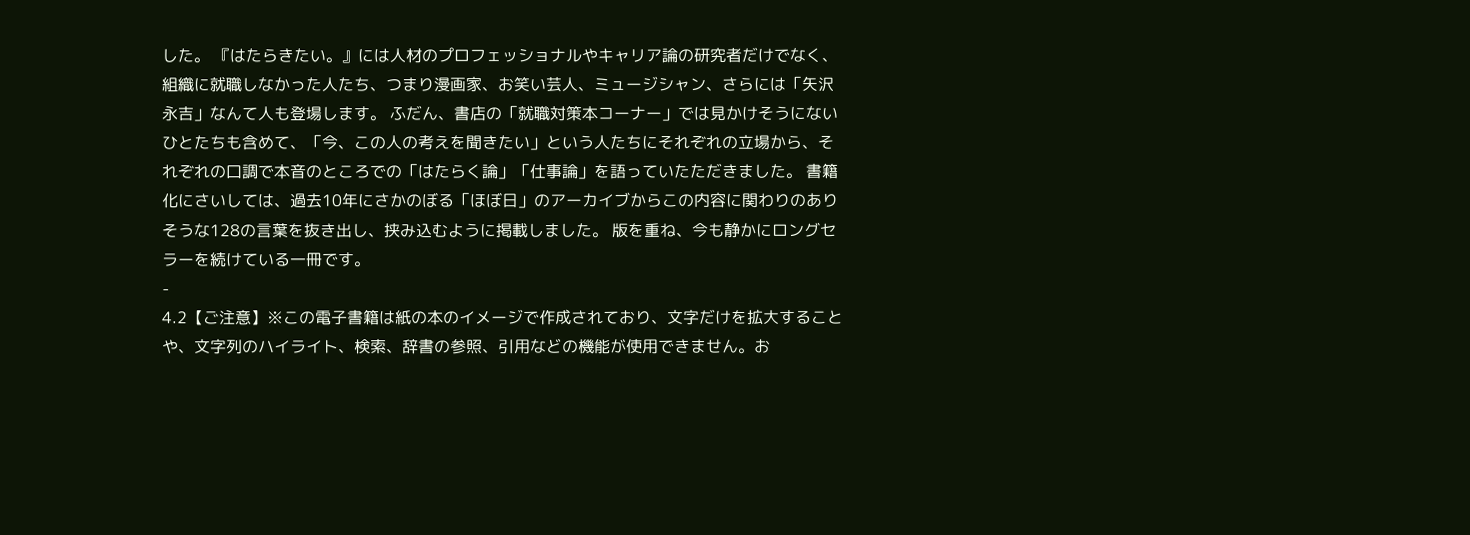した。 『はたらきたい。』には人材のプロフェッショナルやキャリア論の研究者だけでなく、組織に就職しなかった人たち、つまり漫画家、お笑い芸人、ミュージシャン、さらには「矢沢永吉」なんて人も登場します。 ふだん、書店の「就職対策本コーナー」では見かけそうにないひとたちも含めて、「今、この人の考えを聞きたい」という人たちにそれぞれの立場から、それぞれの口調で本音のところでの「はたらく論」「仕事論」を語っていたただきました。 書籍化にさいしては、過去10年にさかのぼる「ほぼ日」のアーカイブからこの内容に関わりのありそうな128の言葉を抜き出し、挟み込むように掲載しました。 版を重ね、今も静かにロングセラーを続けている一冊です。
-
4.2【ご注意】※この電子書籍は紙の本のイメージで作成されており、文字だけを拡大することや、文字列のハイライト、検索、辞書の参照、引用などの機能が使用できません。お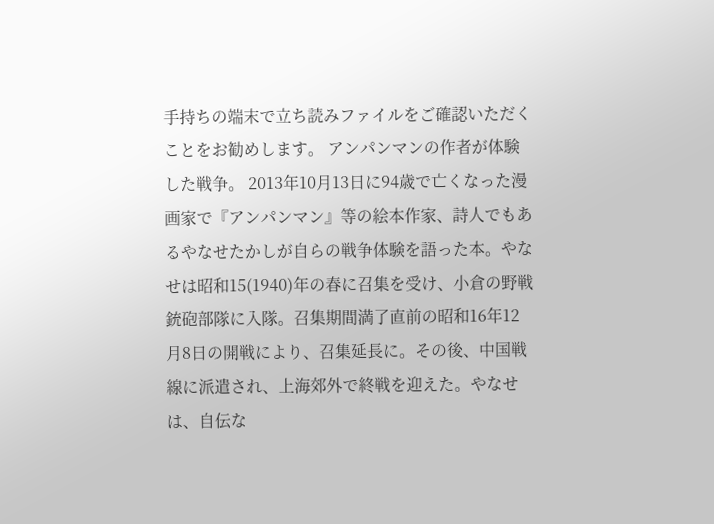手持ちの端末で立ち読みファイルをご確認いただくことをお勧めします。 アンパンマンの作者が体験した戦争。 2013年10月13日に94歳で亡くなった漫画家で『アンパンマン』等の絵本作家、詩人でもあるやなせたかしが自らの戦争体験を語った本。やなせは昭和15(1940)年の春に召集を受け、小倉の野戦銃砲部隊に入隊。召集期間満了直前の昭和16年12月8日の開戦により、召集延長に。その後、中国戦線に派遣され、上海郊外で終戦を迎えた。やなせは、自伝な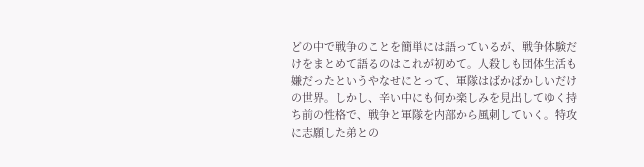どの中で戦争のことを簡単には語っているが、戦争体験だけをまとめて語るのはこれが初めて。人殺しも団体生活も嫌だったというやなせにとって、軍隊はばかばかしいだけの世界。しかし、辛い中にも何か楽しみを見出してゆく持ち前の性格で、戦争と軍隊を内部から風刺していく。特攻に志願した弟との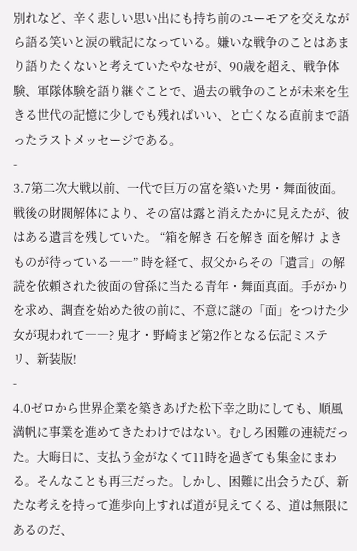別れなど、辛く悲しい思い出にも持ち前のユーモアを交えながら語る笑いと涙の戦記になっている。嫌いな戦争のことはあまり語りたくないと考えていたやなせが、90歳を超え、戦争体験、軍隊体験を語り継ぐことで、過去の戦争のことが未来を生きる世代の記憶に少しでも残ればいい、と亡くなる直前まで語ったラストメッセージである。
-
3.7第二次大戦以前、一代で巨万の富を築いた男・舞面彼面。戦後の財閥解体により、その富は露と消えたかに見えたが、彼はある遺言を残していた。 “箱を解き 石を解き 面を解け よきものが待っている――” 時を経て、叔父からその「遺言」の解読を依頼された彼面の曾孫に当たる青年・舞面真面。手がかりを求め、調査を始めた彼の前に、不意に謎の「面」をつけた少女が現われて――? 鬼才・野崎まど第2作となる伝記ミステリ、新装版!
-
4.0ゼロから世界企業を築きあげた松下幸之助にしても、順風満帆に事業を進めてきたわけではない。むしろ困難の連続だった。大晦日に、支払う金がなくて11時を過ぎても集金にまわる。そんなことも再三だった。しかし、困難に出会うたび、新たな考えを持って進歩向上すれば道が見えてくる、道は無限にあるのだ、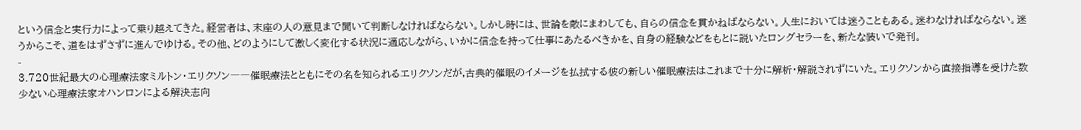という信念と実行力によって乗り越えてきた。経営者は、末座の人の意見まで聞いて判断しなければならない。しかし時には、世論を敵にまわしても、自らの信念を貫かねばならない。人生においては迷うこともある。迷わなければならない。迷うからこそ、道をはずさずに進んでゆける。その他、どのようにして激しく変化する状況に適応しながら、いかに信念を持って仕事にあたるべきかを、自身の経験などをもとに説いたロングセラーを、新たな装いで発刊。
-
3.720世紀最大の心理療法家ミルトン・エリクソン――催眠療法とともにその名を知られるエリクソンだが,古典的催眠のイメージを払拭する彼の新しい催眠療法はこれまで十分に解析・解説されずにいた。エリクソンから直接指導を受けた数少ない心理療法家オハンロンによる解決志向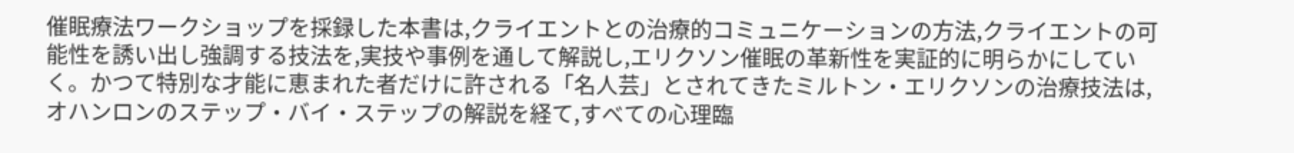催眠療法ワークショップを採録した本書は,クライエントとの治療的コミュニケーションの方法,クライエントの可能性を誘い出し強調する技法を,実技や事例を通して解説し,エリクソン催眠の革新性を実証的に明らかにしていく。かつて特別な才能に恵まれた者だけに許される「名人芸」とされてきたミルトン・エリクソンの治療技法は,オハンロンのステップ・バイ・ステップの解説を経て,すべての心理臨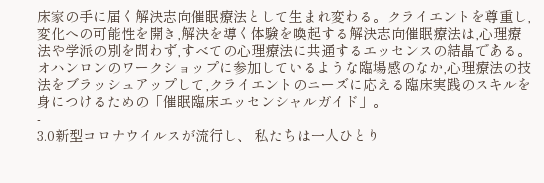床家の手に届く解決志向催眠療法として生まれ変わる。クライエントを尊重し,変化への可能性を開き,解決を導く体験を喚起する解決志向催眠療法は,心理療法や学派の別を問わず,すべての心理療法に共通するエッセンスの結晶である。 オハンロンのワークショップに参加しているような臨場感のなか,心理療法の技法をブラッシュアップして,クライエントのニーズに応える臨床実践のスキルを身につけるための「催眠臨床エッセンシャルガイド」。
-
3.0新型コロナウイルスが流行し、 私たちは一人ひとり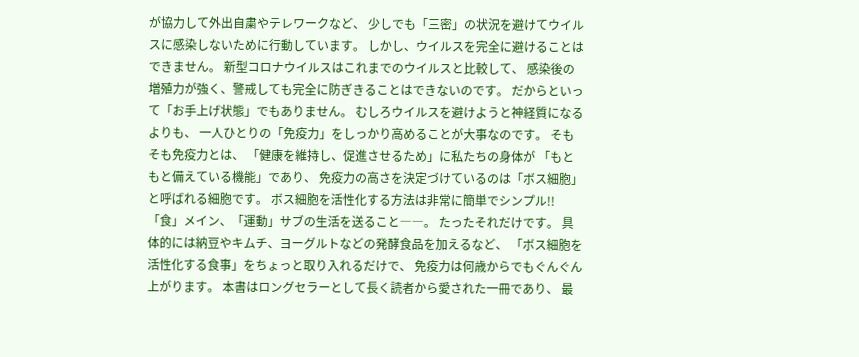が協力して外出自粛やテレワークなど、 少しでも「三密」の状況を避けてウイルスに感染しないために行動しています。 しかし、ウイルスを完全に避けることはできません。 新型コロナウイルスはこれまでのウイルスと比較して、 感染後の増殖力が強く、警戒しても完全に防ぎきることはできないのです。 だからといって「お手上げ状態」でもありません。 むしろウイルスを避けようと神経質になるよりも、 一人ひとりの「免疫力」をしっかり高めることが大事なのです。 そもそも免疫力とは、 「健康を維持し、促進させるため」に私たちの身体が 「もともと備えている機能」であり、 免疫力の高さを決定づけているのは「ボス細胞」と呼ばれる細胞です。 ボス細胞を活性化する方法は非常に簡単でシンプル!! 「食」メイン、「運動」サブの生活を送ること――。 たったそれだけです。 具体的には納豆やキムチ、ヨーグルトなどの発酵食品を加えるなど、 「ボス細胞を活性化する食事」をちょっと取り入れるだけで、 免疫力は何歳からでもぐんぐん上がります。 本書はロングセラーとして長く読者から愛された一冊であり、 最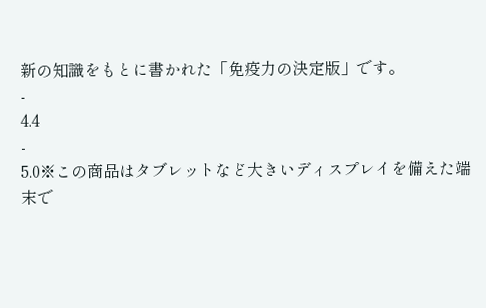新の知識をもとに書かれた「免疫力の決定版」です。
-
4.4
-
5.0※この商品はタブレットなど大きいディスプレイを備えた端末で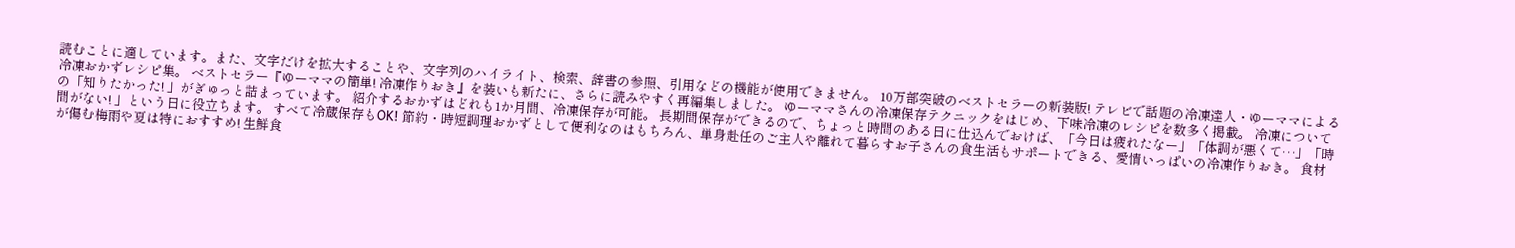読むことに適しています。また、文字だけを拡大することや、文字列のハイライト、検索、辞書の参照、引用などの機能が使用できません。 10万部突破のベストセラーの新装版! テレビで話題の冷凍達人・ゆーママによる冷凍おかずレシピ集。 ベストセラー『ゆーママの簡単! 冷凍作りおき』を装いも新たに、さらに読みやすく再編集しました。 ゆーママさんの冷凍保存テクニックをはじめ、下味冷凍のレシピを数多く掲載。 冷凍についての「知りたかった! 」がぎゅっと詰まっています。 紹介するおかずはどれも1か月間、冷凍保存が可能。 長期間保存ができるので、ちょっと時間のある日に仕込んでおけば、「今日は疲れたなー」「体調が悪くて…」「時間がない! 」という日に役立ちます。 すべて冷蔵保存もOK! 節約・時短調理おかずとして便利なのはもちろん、単身赴任のご主人や離れて暮らすお子さんの食生活もサポートできる、愛情いっぱいの冷凍作りおき。 食材が傷む梅雨や夏は特におすすめ! 生鮮食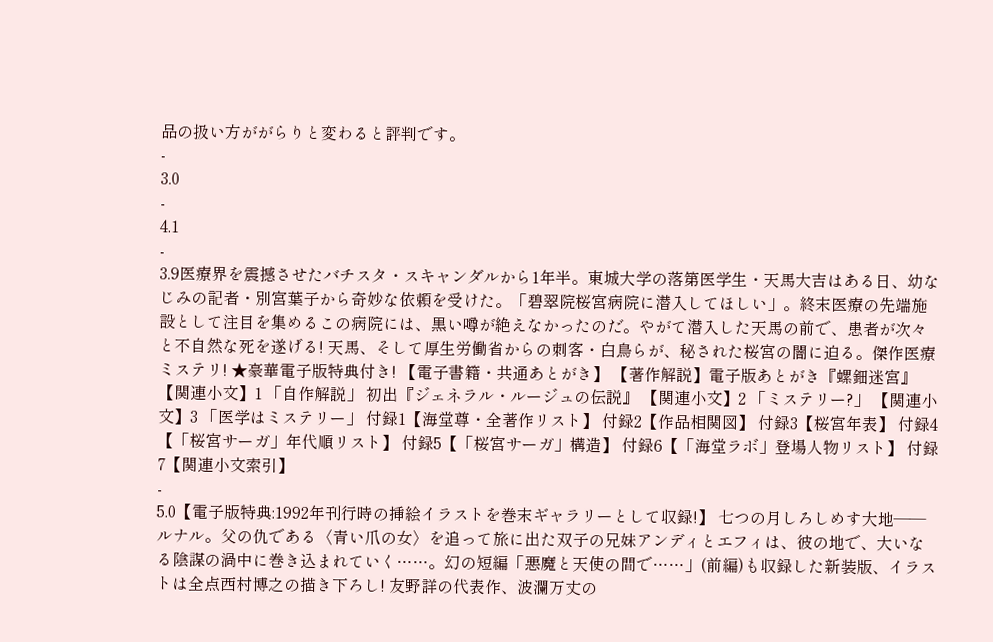品の扱い方ががらりと変わると評判です。
-
3.0
-
4.1
-
3.9医療界を震撼させたバチスタ・スキャンダルから1年半。東城大学の落第医学生・天馬大吉はある日、幼なじみの記者・別宮葉子から奇妙な依頼を受けた。「碧翠院桜宮病院に潜入してほしい」。終末医療の先端施設として注目を集めるこの病院には、黒い噂が絶えなかったのだ。やがて潜入した天馬の前で、患者が次々と不自然な死を遂げる! 天馬、そして厚生労働省からの刺客・白鳥らが、秘された桜宮の闇に迫る。傑作医療ミステリ! ★豪華電子版特典付き! 【電子書籍・共通あとがき】 【著作解説】電子版あとがき『螺鈿迷宮』 【関連小文】1 「自作解説」 初出『ジェネラル・ルージュの伝説』 【関連小文】2 「ミステリー?」 【関連小文】3 「医学はミステリー」 付録1【海堂尊・全著作リスト】 付録2【作品相関図】 付録3【桜宮年表】 付録4【「桜宮サーガ」年代順リスト】 付録5【「桜宮サーガ」構造】 付録6【「海堂ラボ」登場人物リスト】 付録7【関連小文索引】
-
5.0【電子版特典:1992年刊行時の挿絵イラストを巻末ギャラリーとして収録!】 七つの月しろしめす大地――ルナル。父の仇である〈青い爪の女〉を追って旅に出た双子の兄妹アンディとエフィは、彼の地で、大いなる陰謀の渦中に巻き込まれていく……。幻の短編「悪魔と天使の間で……」(前編)も収録した新装版、イラストは全点西村博之の描き下ろし! 友野詳の代表作、波瀾万丈の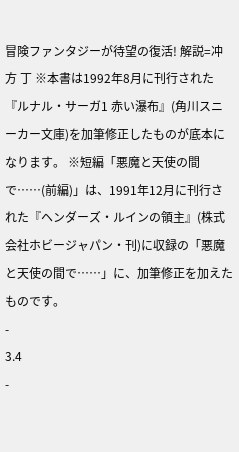冒険ファンタジーが待望の復活! 解説=冲方 丁 ※本書は1992年8月に刊行された『ルナル・サーガ1 赤い瀑布』(角川スニーカー文庫)を加筆修正したものが底本になります。 ※短編「悪魔と天使の間で……(前編)」は、1991年12月に刊行された『ヘンダーズ・ルインの領主』(株式会社ホビージャパン・刊)に収録の「悪魔と天使の間で……」に、加筆修正を加えたものです。
-
3.4
-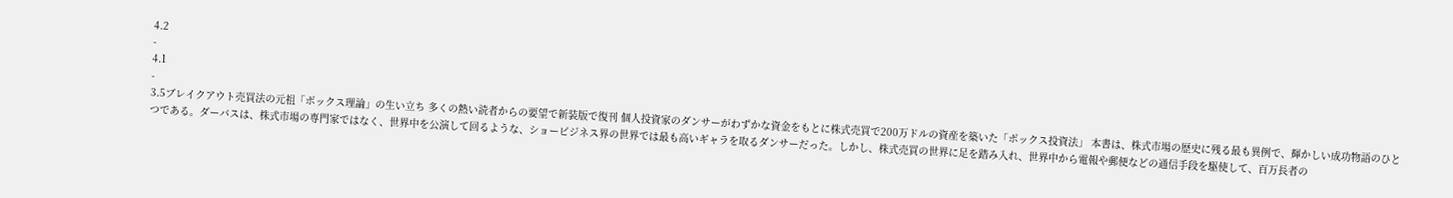4.2
-
4.1
-
3.5ブレイクアウト売買法の元祖「ボックス理論」の生い立ち 多くの熱い読者からの要望で新装版で復刊 個人投資家のダンサーがわずかな資金をもとに株式売買で200万ドルの資産を築いた「ボックス投資法」 本書は、株式市場の歴史に残る最も異例で、輝かしい成功物語のひとつである。ダーバスは、株式市場の専門家ではなく、世界中を公演して回るような、ショービジネス界の世界では最も高いギャラを取るダンサーだった。しかし、株式売買の世界に足を踏み入れ、世界中から電報や郵便などの通信手段を駆使して、百万長者の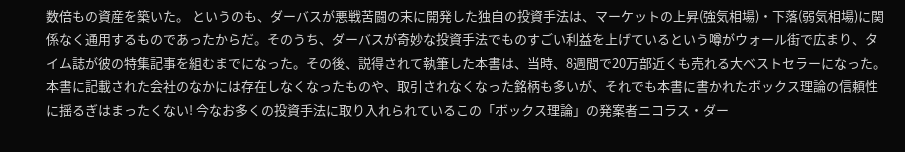数倍もの資産を築いた。 というのも、ダーバスが悪戦苦闘の末に開発した独自の投資手法は、マーケットの上昇(強気相場)・下落(弱気相場)に関係なく通用するものであったからだ。そのうち、ダーバスが奇妙な投資手法でものすごい利益を上げているという噂がウォール街で広まり、タイム誌が彼の特集記事を組むまでになった。その後、説得されて執筆した本書は、当時、8週間で20万部近くも売れる大ベストセラーになった。 本書に記載された会社のなかには存在しなくなったものや、取引されなくなった銘柄も多いが、それでも本書に書かれたボックス理論の信頼性に揺るぎはまったくない! 今なお多くの投資手法に取り入れられているこの「ボックス理論」の発案者ニコラス・ダー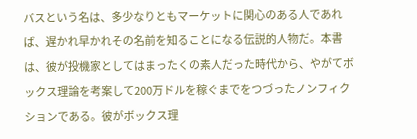バスという名は、多少なりともマーケットに関心のある人であれば、遅かれ早かれその名前を知ることになる伝説的人物だ。本書は、彼が投機家としてはまったくの素人だった時代から、やがてボックス理論を考案して200万ドルを稼ぐまでをつづったノンフィクションである。彼がボックス理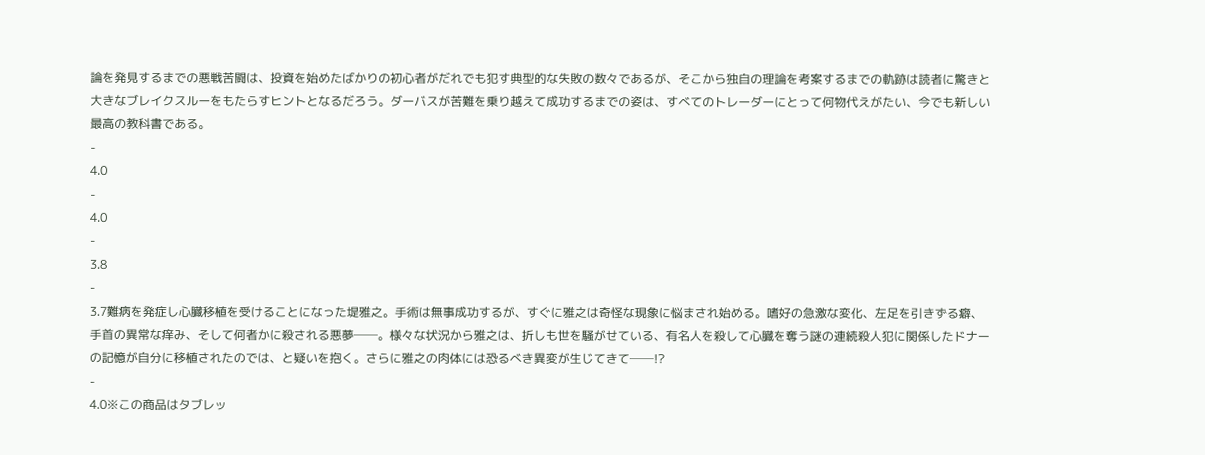論を発見するまでの悪戦苦闘は、投資を始めたばかりの初心者がだれでも犯す典型的な失敗の数々であるが、そこから独自の理論を考案するまでの軌跡は読者に驚きと大きなブレイクスルーをもたらすヒントとなるだろう。ダーバスが苦難を乗り越えて成功するまでの姿は、すべてのトレーダーにとって何物代えがたい、今でも新しい最高の教科書である。
-
4.0
-
4.0
-
3.8
-
3.7難病を発症し心臓移植を受けることになった堤雅之。手術は無事成功するが、すぐに雅之は奇怪な現象に悩まされ始める。嗜好の急激な変化、左足を引きずる癖、手首の異常な痒み、そして何者かに殺される悪夢──。様々な状況から雅之は、折しも世を騒がせている、有名人を殺して心臓を奪う謎の連続殺人犯に関係したドナーの記憶が自分に移植されたのでは、と疑いを抱く。さらに雅之の肉体には恐るべき異変が生じてきて──!?
-
4.0※この商品はタブレッ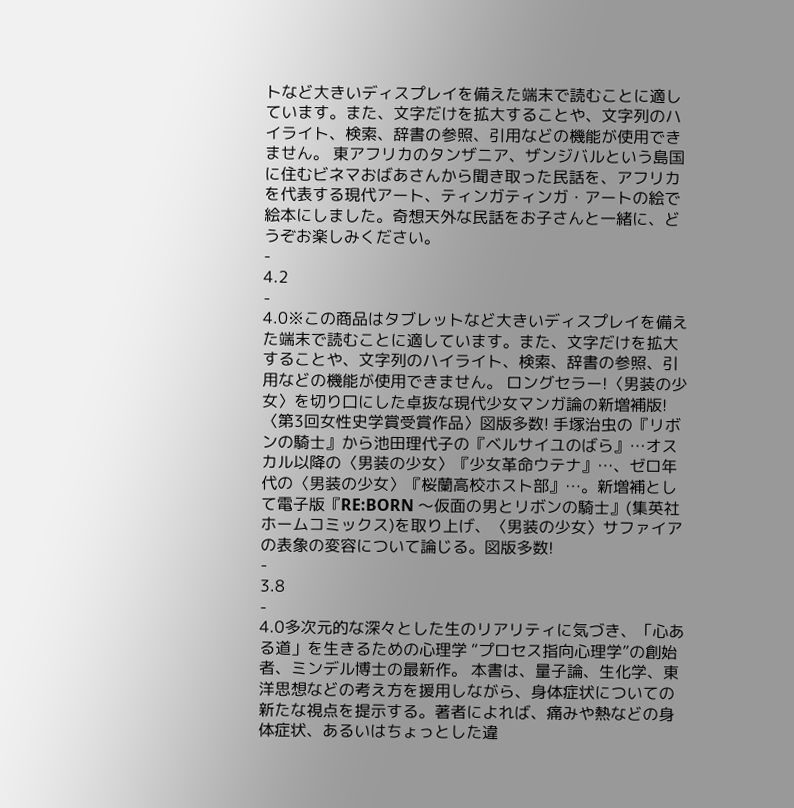トなど大きいディスプレイを備えた端末で読むことに適しています。また、文字だけを拡大することや、文字列のハイライト、検索、辞書の参照、引用などの機能が使用できません。 東アフリカのタンザニア、ザンジバルという島国に住むビネマおばあさんから聞き取った民話を、アフリカを代表する現代アート、ティンガティンガ・アートの絵で絵本にしました。奇想天外な民話をお子さんと一緒に、どうぞお楽しみください。
-
4.2
-
4.0※この商品はタブレットなど大きいディスプレイを備えた端末で読むことに適しています。また、文字だけを拡大することや、文字列のハイライト、検索、辞書の参照、引用などの機能が使用できません。 ロングセラー!〈男装の少女〉を切り口にした卓抜な現代少女マンガ論の新増補版!〈第3回女性史学賞受賞作品〉図版多数! 手塚治虫の『リボンの騎士』から池田理代子の『ベルサイユのばら』…オスカル以降の〈男装の少女〉『少女革命ウテナ』…、ゼロ年代の〈男装の少女〉『桜蘭高校ホスト部』…。新増補として電子版『RE:BORN 〜仮面の男とリボンの騎士』(集英社ホームコミックス)を取り上げ、〈男装の少女〉サファイアの表象の変容について論じる。図版多数!
-
3.8
-
4.0多次元的な深々とした生のリアリティに気づき、「心ある道」を生きるための心理学 “プロセス指向心理学”の創始者、ミンデル博士の最新作。 本書は、量子論、生化学、東洋思想などの考え方を援用しながら、身体症状についての新たな視点を提示する。著者によれば、痛みや熱などの身体症状、あるいはちょっとした違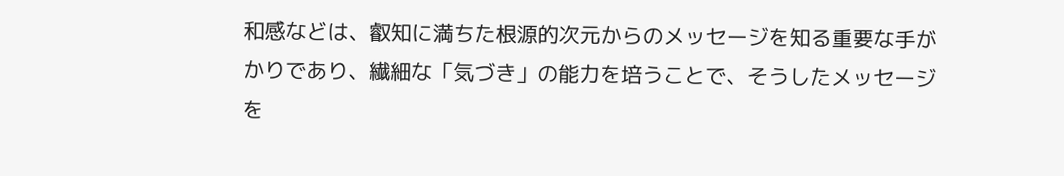和感などは、叡知に満ちた根源的次元からのメッセージを知る重要な手がかりであり、繊細な「気づき」の能力を培うことで、そうしたメッセージを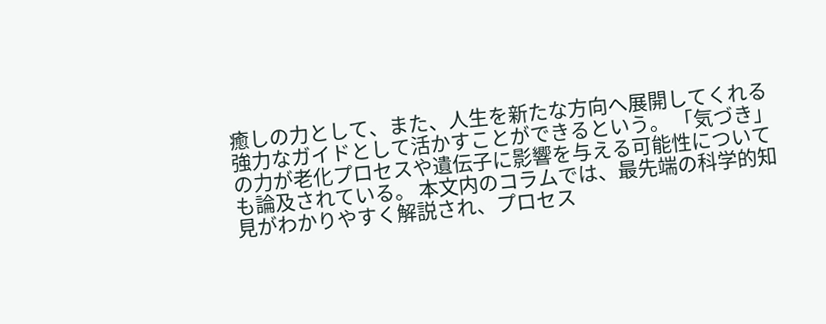癒しの力として、また、人生を新たな方向へ展開してくれる強力なガイドとして活かすことができるという。 「気づき」の力が老化プロセスや遺伝子に影響を与える可能性についても論及されている。 本文内のコラムでは、最先端の科学的知見がわかりやすく解説され、プロセス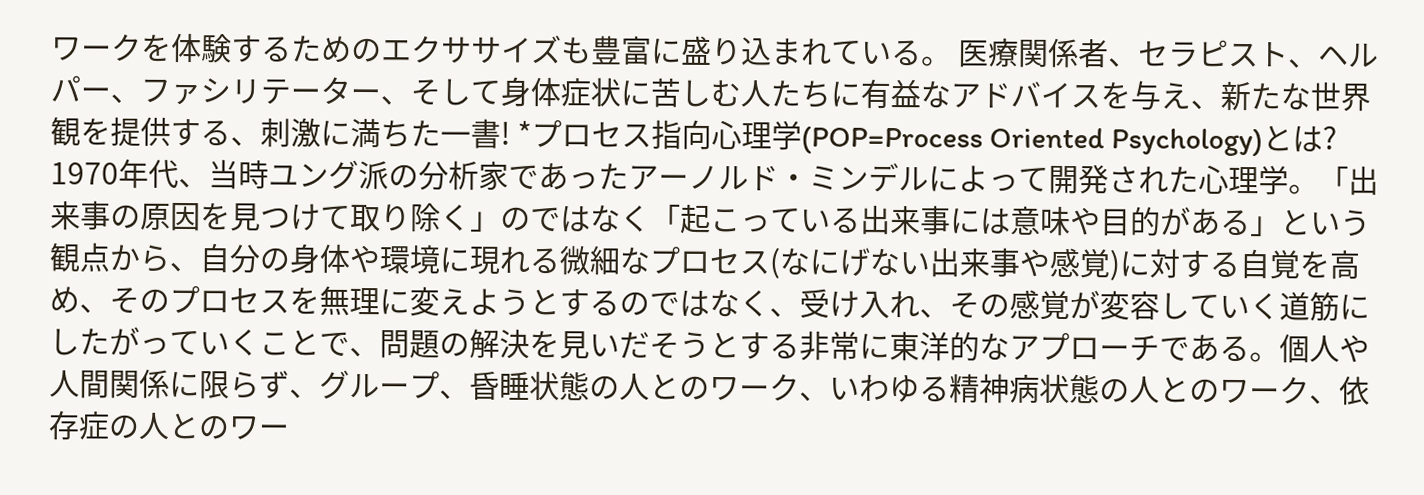ワークを体験するためのエクササイズも豊富に盛り込まれている。 医療関係者、セラピスト、ヘルパー、ファシリテーター、そして身体症状に苦しむ人たちに有益なアドバイスを与え、新たな世界観を提供する、刺激に満ちた一書! *プロセス指向心理学(POP=Process Oriented Psychology)とは? 1970年代、当時ユング派の分析家であったアーノルド・ミンデルによって開発された心理学。「出来事の原因を見つけて取り除く」のではなく「起こっている出来事には意味や目的がある」という観点から、自分の身体や環境に現れる微細なプロセス(なにげない出来事や感覚)に対する自覚を高め、そのプロセスを無理に変えようとするのではなく、受け入れ、その感覚が変容していく道筋にしたがっていくことで、問題の解決を見いだそうとする非常に東洋的なアプローチである。個人や人間関係に限らず、グループ、昏睡状態の人とのワーク、いわゆる精神病状態の人とのワーク、依存症の人とのワー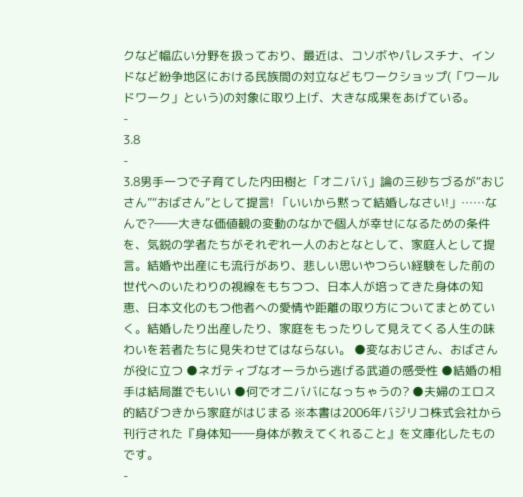クなど幅広い分野を扱っており、最近は、コソボやパレスチナ、インドなど紛争地区における民族間の対立などもワークショップ(「ワールドワーク」という)の対象に取り上げ、大きな成果をあげている。
-
3.8
-
3.8男手一つで子育てした内田樹と「オニババ」論の三砂ちづるが“おじさん”“おばさん”として提言! 「いいから黙って結婚しなさい!」……なんで?――大きな価値観の変動のなかで個人が幸せになるための条件を、気鋭の学者たちがそれぞれ一人のおとなとして、家庭人として提言。結婚や出産にも流行があり、悲しい思いやつらい経験をした前の世代へのいたわりの視線をもちつつ、日本人が培ってきた身体の知恵、日本文化のもつ他者への愛情や距離の取り方についてまとめていく。結婚したり出産したり、家庭をもったりして見えてくる人生の味わいを若者たちに見失わせてはならない。 ●変なおじさん、おばさんが役に立つ ●ネガティブなオーラから逃げる武道の感受性 ●結婚の相手は結局誰でもいい ●何でオニババになっちゃうの? ●夫婦のエロス的結びつきから家庭がはじまる ※本書は2006年バジリコ株式会社から刊行された『身体知――身体が教えてくれること』を文庫化したものです。
-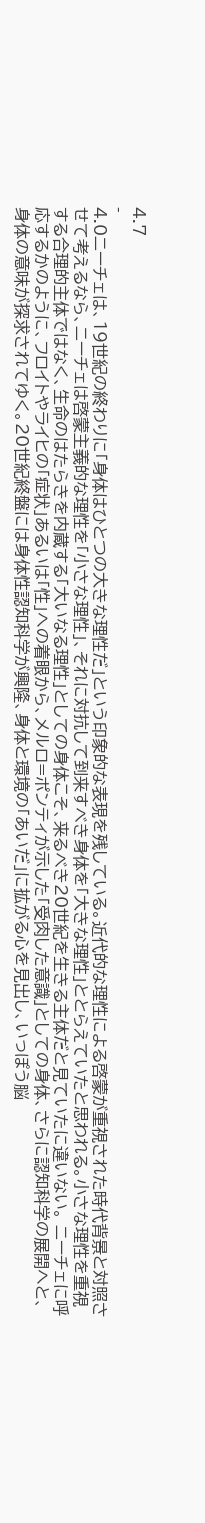4.7
-
4.0ニーチェは、19世紀の終わりに「身体はひとつの大きな理性だ」という印象的な表現を残している。近代的な理性による啓蒙が重視された時代背景と対照させて考えるなら、ニーチェは啓蒙主義的な理性を「小さな理性」、それに対抗して到来すべき身体を「大きな理性」ととらえていたと思われる。小さな理性を重視する合理的主体ではなく、生命のはたらきを内蔵する「大いなる理性」としての身体こそ、来るべき20世紀を生きる主体だと見ていたに違いない。 ニーチェに呼応するかのように、フロイトやライヒの「症状」あるいは「性」への着眼から、メルロ=ポンティが示した「受肉した意識」としての身体、さらに認知科学の展開へと、身体の意味が探求されてゆく。20世紀終盤には身体性認知科学が興隆、身体と環境の「あいだ」に拡がる心を見出し、いっぽう脳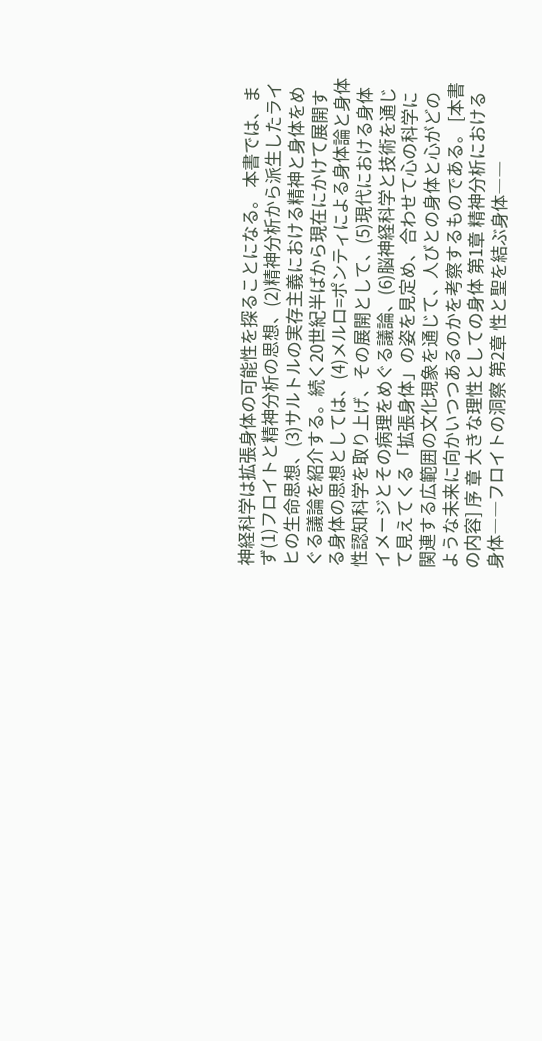神経科学は拡張身体の可能性を探ることになる。 本書では、まず(1)フロイトと精神分析の思想、(2)精神分析から派生したライヒの生命思想、(3)サルトルの実存主義における精神と身体をめぐる議論を紹介する。続く20世紀半ばから現在にかけて展開する身体の思想としては、(4)メルロ=ポンティによる身体論と身体性認知科学を取り上げ、その展開として、(5)現代における身体イメージとその病理をめぐる議論、(6)脳神経科学と技術を通じて見えてくる「拡張身体」の姿を見定め、合わせて心の科学に関連する広範囲の文化現象を通じて、人びとの身体と心がどのような未来に向かいつつあるのかを考察するものである。 [本書の内容] 序 章 大きな理性としての身体 第1章 精神分析における身体――フロイトの洞察 第2章 性と聖を結ぶ身体――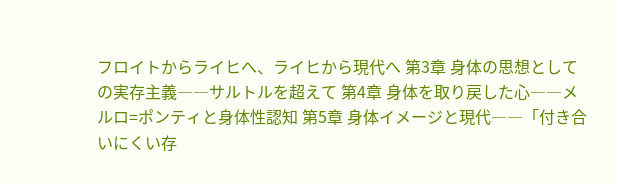フロイトからライヒへ、ライヒから現代へ 第3章 身体の思想としての実存主義――サルトルを超えて 第4章 身体を取り戻した心――メルロ=ポンティと身体性認知 第5章 身体イメージと現代――「付き合いにくい存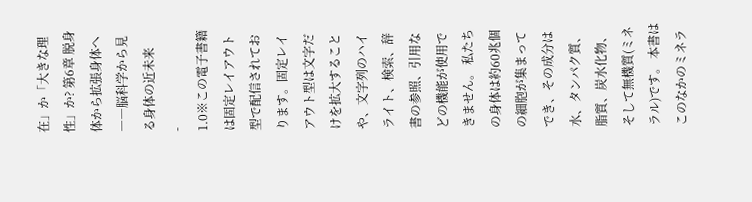在」か「大きな理性」か? 第6章 脱身体から拡張身体へ――脳科学から見る身体の近未来
-
1.0※この電子書籍は固定レイアウト型で配信されております。固定レイアウト型は文字だけを拡大することや、文字列のハイライト、検索、辞書の参照、引用などの機能が使用できません。 私たちの身体は約60兆個の細胞が集まってでき、その成分は水、タンパク質、脂質、炭水化物、そして無機質(ミネラル)です。 本書はこのなかのミネラ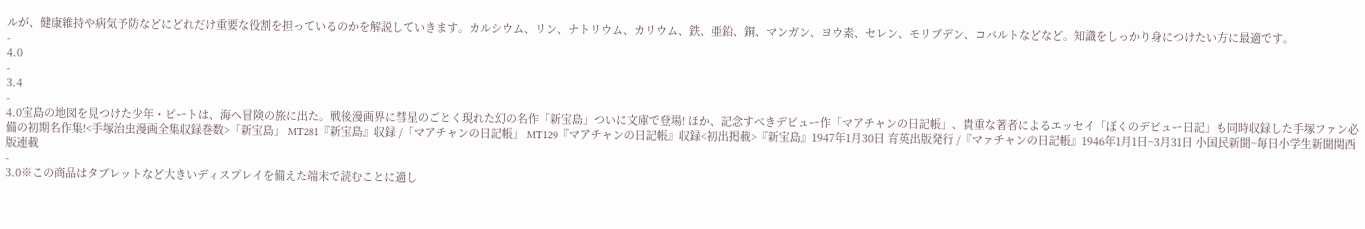ルが、健康維持や病気予防などにどれだけ重要な役割を担っているのかを解説していきます。カルシウム、リン、ナトリウム、カリウム、鉄、亜鉛、銅、マンガン、ヨウ素、セレン、モリブデン、コバルトなどなど。知識をしっかり身につけたい方に最適です。
-
4.0
-
3.4
-
4.0宝島の地図を見つけた少年・ピートは、海へ冒険の旅に出た。戦後漫画界に彗星のごとく現れた幻の名作「新宝島」ついに文庫で登場! ほか、記念すべきデビュー作「マアチャンの日記帳」、貴重な著者によるエッセイ「ぼくのデビュー日記」も同時収録した手塚ファン必備の初期名作集!<手塚治虫漫画全集収録巻数>「新宝島」 MT281『新宝島』収録 /「マアチャンの日記帳」 MT129『マアチャンの日記帳』収録<初出掲載>『新宝島』1947年1月30日 育英出版発行 /『マァチャンの日記帳』1946年1月1日~3月31日 小国民新聞~毎日小学生新聞関西版連載
-
3.0※この商品はタブレットなど大きいディスプレイを備えた端末で読むことに適し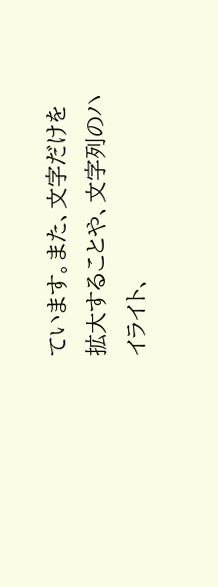ています。また、文字だけを拡大することや、文字列のハイライト、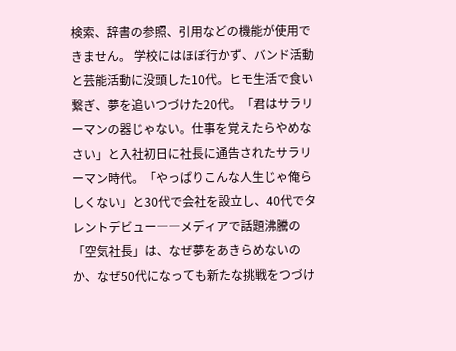検索、辞書の参照、引用などの機能が使用できません。 学校にはほぼ行かず、バンド活動と芸能活動に没頭した10代。ヒモ生活で食い繋ぎ、夢を追いつづけた20代。「君はサラリーマンの器じゃない。仕事を覚えたらやめなさい」と入社初日に社長に通告されたサラリーマン時代。「やっぱりこんな人生じゃ俺らしくない」と30代で会社を設立し、40代でタレントデビュー――メディアで話題沸騰の「空気社長」は、なぜ夢をあきらめないのか、なぜ50代になっても新たな挑戦をつづけ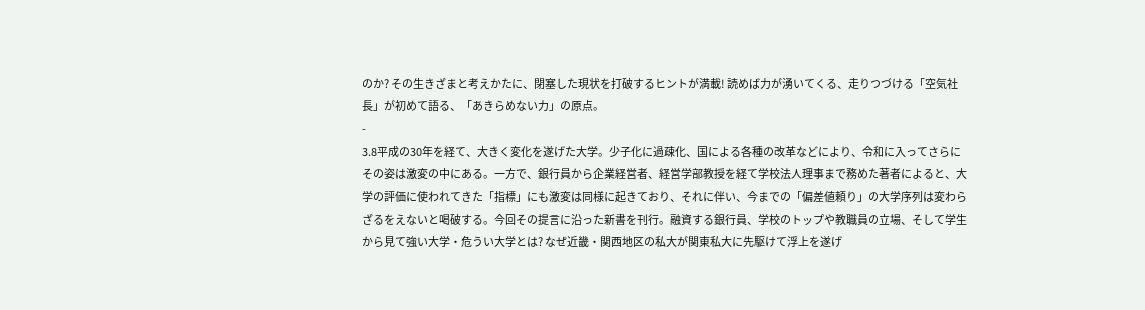のか? その生きざまと考えかたに、閉塞した現状を打破するヒントが満載! 読めば力が湧いてくる、走りつづける「空気社長」が初めて語る、「あきらめない力」の原点。
-
3.8平成の30年を経て、大きく変化を遂げた大学。少子化に過疎化、国による各種の改革などにより、令和に入ってさらにその姿は激変の中にある。一方で、銀行員から企業経営者、経営学部教授を経て学校法人理事まで務めた著者によると、大学の評価に使われてきた「指標」にも激変は同様に起きており、それに伴い、今までの「偏差値頼り」の大学序列は変わらざるをえないと喝破する。今回その提言に沿った新書を刊行。融資する銀行員、学校のトップや教職員の立場、そして学生から見て強い大学・危うい大学とは? なぜ近畿・関西地区の私大が関東私大に先駆けて浮上を遂げ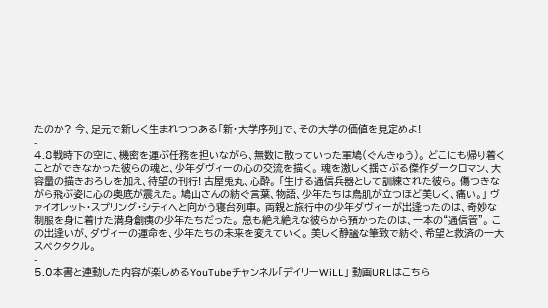たのか? 今、足元で新しく生まれつつある「新・大学序列」で、その大学の価値を見定めよ!
-
4.8戦時下の空に、機密を運ぶ任務を担いながら、無数に散っていった軍鳩(ぐんきゅう)。 どこにも帰り着くことができなかった彼らの魂と、少年ダヴィーの心の交流を描く。 魂を激しく揺さぶる傑作ダークロマン、大容量の描きおろしを加え、待望の刊行! 古屋兎丸、心酔。 「生ける通信兵器として訓練された彼ら。 傷つきながら飛ぶ姿に心の奥底が震えた。 鳩山さんの紡ぐ言葉、物語、少年たちは鳥肌が立つほど美しく、痛い。」 ヴァイオレット・スプリング・シティへと向かう寝台列車。 両親と旅行中の少年ダヴィーが出逢ったのは、奇妙な制服を身に着けた満身創痍の少年たちだった。 息も絶え絶えな彼らから預かったのは、一本の“通信管”。 この出逢いが、ダヴィーの運命を、少年たちの未来を変えていく。 美しく静謐な筆致で紡ぐ、希望と救済の一大スペクタクル。
-
5.0本書と連動した内容が楽しめるYouTubeチャンネル「デイリーWiLL」 動画URLはこちら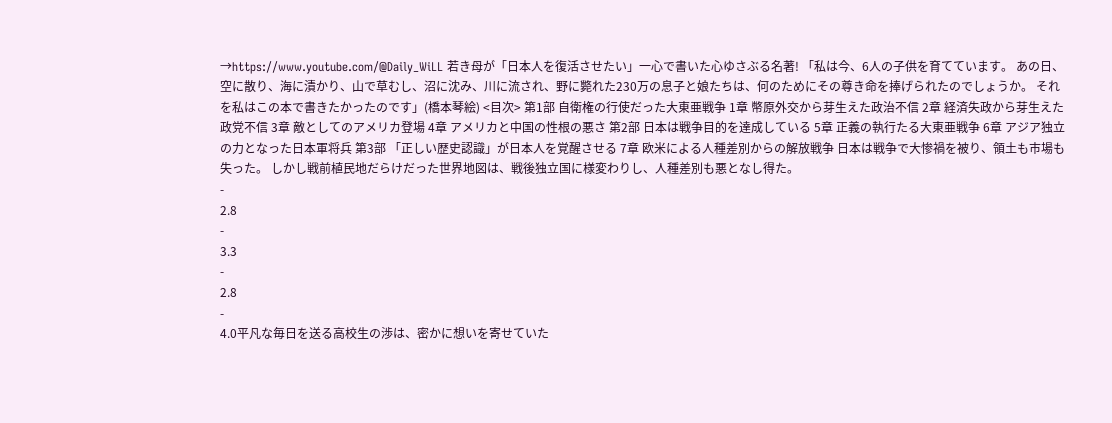→https://www.youtube.com/@Daily_WiLL 若き母が「日本人を復活させたい」一心で書いた心ゆさぶる名著! 「私は今、6人の子供を育てています。 あの日、空に散り、海に漬かり、山で草むし、沼に沈み、川に流され、野に斃れた230万の息子と娘たちは、何のためにその尊き命を捧げられたのでしょうか。 それを私はこの本で書きたかったのです」(橋本琴絵) <目次> 第1部 自衛権の行使だった大東亜戦争 1章 幣原外交から芽生えた政治不信 2章 経済失政から芽生えた政党不信 3章 敵としてのアメリカ登場 4章 アメリカと中国の性根の悪さ 第2部 日本は戦争目的を達成している 5章 正義の執行たる大東亜戦争 6章 アジア独立の力となった日本軍将兵 第3部 「正しい歴史認識」が日本人を覚醒させる 7章 欧米による人種差別からの解放戦争 日本は戦争で大惨禍を被り、領土も市場も失った。 しかし戦前植民地だらけだった世界地図は、戦後独立国に様変わりし、人種差別も悪となし得た。
-
2.8
-
3.3
-
2.8
-
4.0平凡な毎日を送る高校生の渉は、密かに想いを寄せていた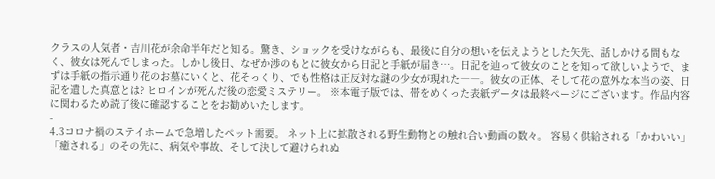クラスの人気者・吉川花が余命半年だと知る。驚き、ショックを受けながらも、最後に自分の想いを伝えようとした矢先、話しかける間もなく、彼女は死んでしまった。しかし後日、なぜか渉のもとに彼女から日記と手紙が届き…。日記を辿って彼女のことを知って欲しいようで、まずは手紙の指示通り花のお墓にいくと、花そっくり、でも性格は正反対な謎の少女が現れた――。彼女の正体、そして花の意外な本当の姿、日記を遺した真意とは? ヒロインが死んだ後の恋愛ミステリー。 ※本電子版では、帯をめくった表紙データは最終ページにございます。作品内容に関わるため読了後に確認することをお勧めいたします。
-
4.3コロナ禍のステイホームで急増したペット需要。 ネット上に拡散される野生動物との触れ合い動画の数々。 容易く供給される「かわいい」「癒される」のその先に、病気や事故、そして決して避けられぬ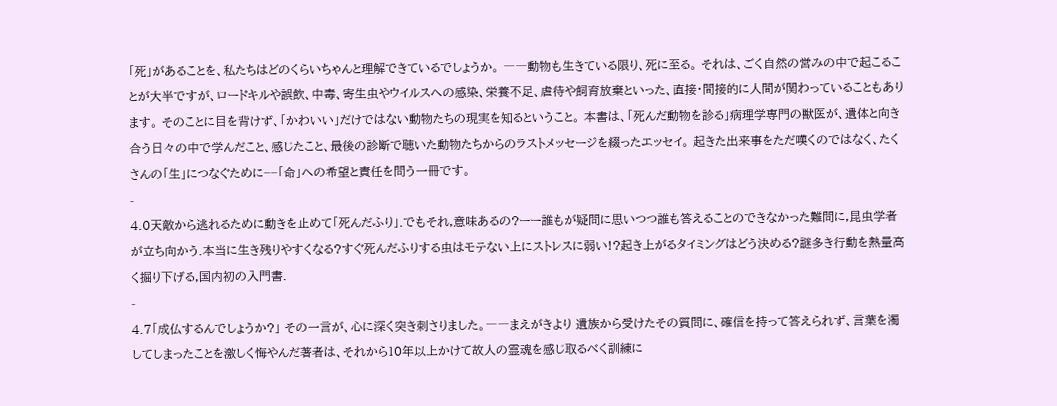「死」があることを、私たちはどのくらいちゃんと理解できているでしょうか。 ――動物も生きている限り、死に至る。 それは、ごく自然の営みの中で起こることが大半ですが、ロードキルや誤飲、中毒、寄生虫やウイルスへの感染、栄養不足、虐待や飼育放棄といった、直接・間接的に人間が関わっていることもあります。 そのことに目を背けず、「かわいい」だけではない動物たちの現実を知るということ。 本書は、「死んだ動物を診る」病理学専門の獣医が、遺体と向き合う日々の中で学んだこと、感じたこと、最後の診断で聴いた動物たちからのラストメッセージを綴ったエッセイ。 起きた出来事をただ嘆くのではなく、たくさんの「生」につなぐために−−「命」への希望と責任を問う一冊です。
-
4.0天敵から逃れるために動きを止めて「死んだふり」.でもそれ,意味あるの?ーー誰もが疑問に思いつつ誰も答えることのできなかった難問に,昆虫学者が立ち向かう.本当に生き残りやすくなる?すぐ死んだふりする虫はモテない上にストレスに弱い!?起き上がるタイミングはどう決める?謎多き行動を熱量高く掘り下げる,国内初の入門書.
-
4.7「成仏するんでしょうか?」 その一言が、心に深く突き刺さりました。――まえがきより 遺族から受けたその質問に、確信を持って答えられず、言葉を濁してしまったことを激しく悔やんだ著者は、それから10年以上かけて故人の霊魂を感じ取るべく訓練に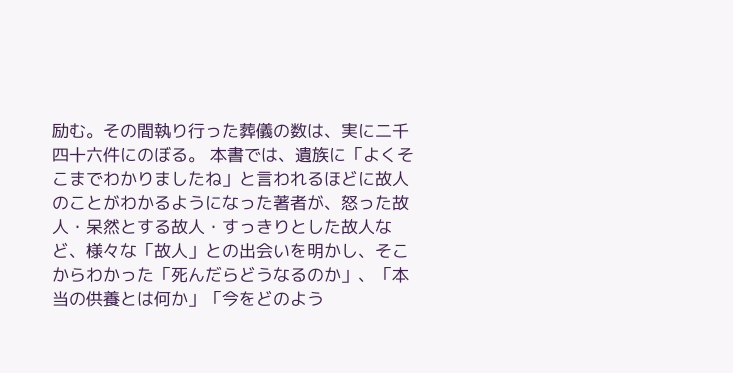励む。その間執り行った葬儀の数は、実に二千四十六件にのぼる。 本書では、遺族に「よくそこまでわかりましたね」と言われるほどに故人のことがわかるようになった著者が、怒った故人・呆然とする故人・すっきりとした故人など、様々な「故人」との出会いを明かし、そこからわかった「死んだらどうなるのか」、「本当の供養とは何か」「今をどのよう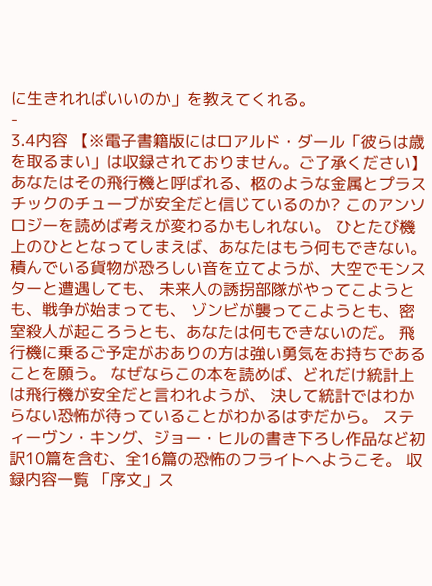に生きれればいいのか」を教えてくれる。
-
3.4内容 【※電子書籍版にはロアルド・ダール「彼らは歳を取るまい」は収録されておりません。ご了承ください】 あなたはその飛行機と呼ばれる、柩のような金属とプラスチックのチューブが安全だと信じているのか? このアンソロジーを読めば考えが変わるかもしれない。 ひとたび機上のひととなってしまえば、あなたはもう何もできない。 積んでいる貨物が恐ろしい音を立てようが、大空でモンスターと遭遇しても、 未来人の誘拐部隊がやってこようとも、戦争が始まっても、 ゾンビが襲ってこようとも、密室殺人が起ころうとも、あなたは何もできないのだ。 飛行機に乗るご予定がおありの方は強い勇気をお持ちであることを願う。 なぜならこの本を読めば、どれだけ統計上は飛行機が安全だと言われようが、 決して統計ではわからない恐怖が待っていることがわかるはずだから。 スティーヴン・キング、ジョー・ヒルの書き下ろし作品など初訳10篇を含む、全16篇の恐怖のフライトへようこそ。 収録内容一覧 「序文」ス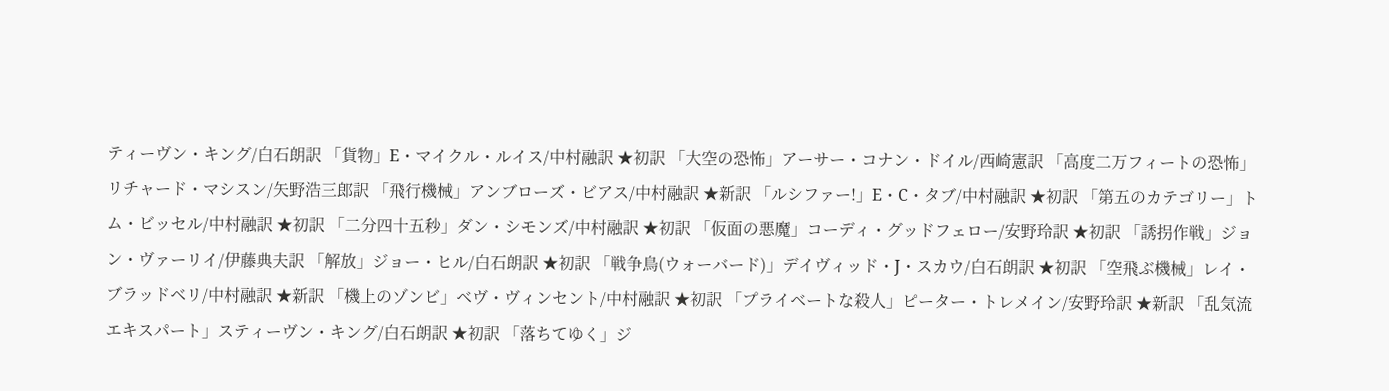ティーヴン・キング/白石朗訳 「貨物」E・マイクル・ルイス/中村融訳 ★初訳 「大空の恐怖」アーサー・コナン・ドイル/西崎憲訳 「高度二万フィートの恐怖」リチャード・マシスン/矢野浩三郎訳 「飛行機械」アンブローズ・ビアス/中村融訳 ★新訳 「ルシファー!」E・C・タブ/中村融訳 ★初訳 「第五のカテゴリー」トム・ビッセル/中村融訳 ★初訳 「二分四十五秒」ダン・シモンズ/中村融訳 ★初訳 「仮面の悪魔」コーディ・グッドフェロー/安野玲訳 ★初訳 「誘拐作戦」ジョン・ヴァーリイ/伊藤典夫訳 「解放」ジョー・ヒル/白石朗訳 ★初訳 「戦争鳥(ウォーバード)」デイヴィッド・J・スカウ/白石朗訳 ★初訳 「空飛ぶ機械」レイ・ブラッドベリ/中村融訳 ★新訳 「機上のゾンビ」ベヴ・ヴィンセント/中村融訳 ★初訳 「プライベートな殺人」ピーター・トレメイン/安野玲訳 ★新訳 「乱気流エキスパート」スティーヴン・キング/白石朗訳 ★初訳 「落ちてゆく」ジ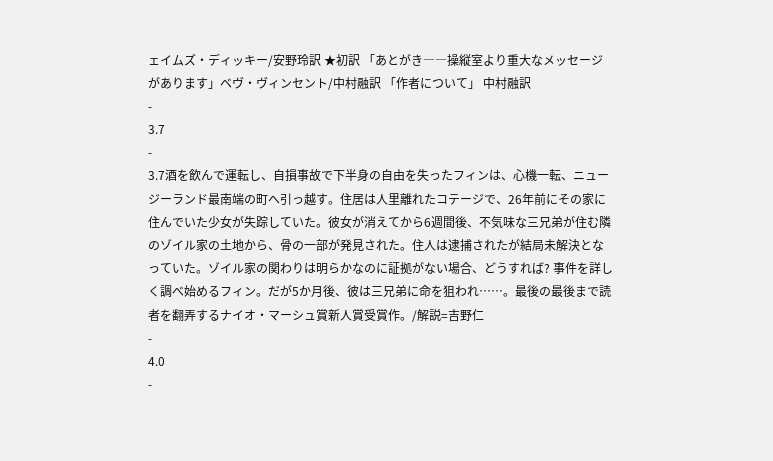ェイムズ・ディッキー/安野玲訳 ★初訳 「あとがき――操縦室より重大なメッセージがあります」ベヴ・ヴィンセント/中村融訳 「作者について」 中村融訳
-
3.7
-
3.7酒を飲んで運転し、自損事故で下半身の自由を失ったフィンは、心機一転、ニュージーランド最南端の町へ引っ越す。住居は人里離れたコテージで、26年前にその家に住んでいた少女が失踪していた。彼女が消えてから6週間後、不気味な三兄弟が住む隣のゾイル家の土地から、骨の一部が発見された。住人は逮捕されたが結局未解決となっていた。ゾイル家の関わりは明らかなのに証拠がない場合、どうすれば? 事件を詳しく調べ始めるフィン。だが5か月後、彼は三兄弟に命を狙われ……。最後の最後まで読者を翻弄するナイオ・マーシュ賞新人賞受賞作。/解説=吉野仁
-
4.0
-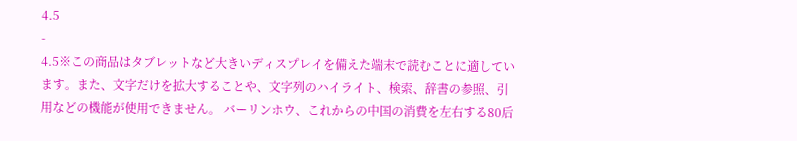4.5
-
4.5※この商品はタブレットなど大きいディスプレイを備えた端末で読むことに適しています。また、文字だけを拡大することや、文字列のハイライト、検索、辞書の参照、引用などの機能が使用できません。 バーリンホウ、これからの中国の消費を左右する80后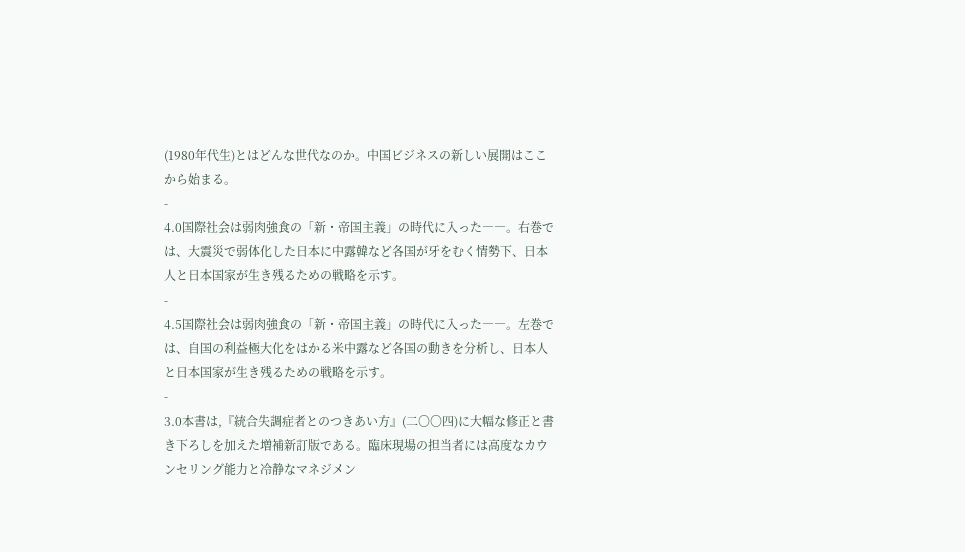(1980年代生)とはどんな世代なのか。中国ビジネスの新しい展開はここから始まる。
-
4.0国際社会は弱肉強食の「新・帝国主義」の時代に入った――。右巻では、大震災で弱体化した日本に中露韓など各国が牙をむく情勢下、日本人と日本国家が生き残るための戦略を示す。
-
4.5国際社会は弱肉強食の「新・帝国主義」の時代に入った――。左巻では、自国の利益極大化をはかる米中露など各国の動きを分析し、日本人と日本国家が生き残るための戦略を示す。
-
3.0本書は,『統合失調症者とのつきあい方』(二〇〇四)に大幅な修正と書き下ろしを加えた増補新訂版である。臨床現場の担当者には高度なカウンセリング能力と冷静なマネジメン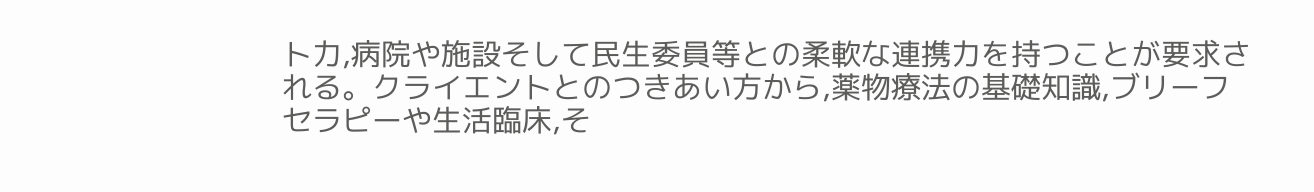ト力,病院や施設そして民生委員等との柔軟な連携力を持つことが要求される。クライエントとのつきあい方から,薬物療法の基礎知識,ブリーフセラピーや生活臨床,そ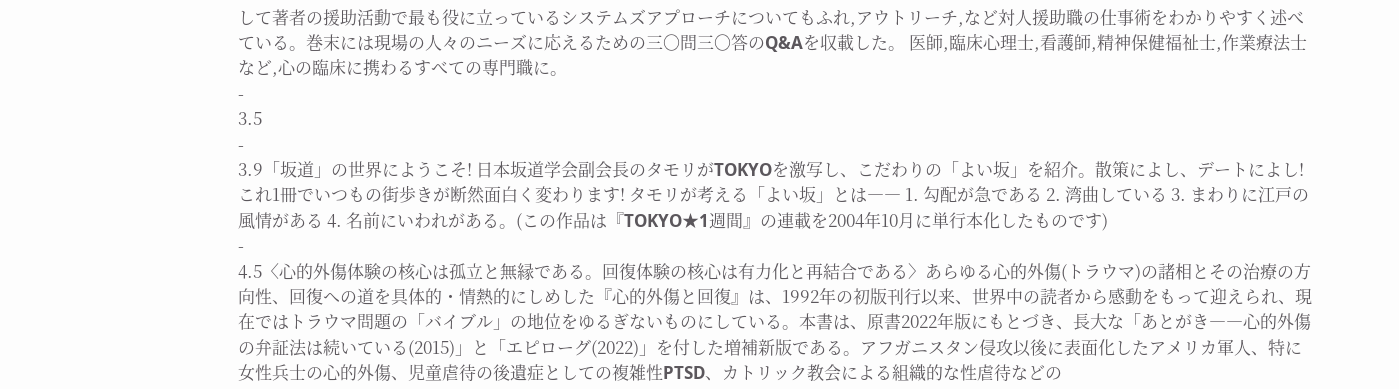して著者の援助活動で最も役に立っているシステムズアプローチについてもふれ,アウトリーチ,など対人援助職の仕事術をわかりやすく述べている。巻末には現場の人々のニーズに応えるための三〇問三〇答のQ&Aを収載した。 医師,臨床心理士,看護師,精神保健福祉士,作業療法士など,心の臨床に携わるすべての専門職に。
-
3.5
-
3.9「坂道」の世界にようこそ! 日本坂道学会副会長のタモリがTOKYOを激写し、こだわりの「よい坂」を紹介。散策によし、デートによし! これ1冊でいつもの街歩きが断然面白く変わります! タモリが考える「よい坂」とは―― 1. 勾配が急である 2. 湾曲している 3. まわりに江戸の風情がある 4. 名前にいわれがある。(この作品は『TOKYO★1週間』の連載を2004年10月に単行本化したものです)
-
4.5〈心的外傷体験の核心は孤立と無縁である。回復体験の核心は有力化と再結合である〉あらゆる心的外傷(トラウマ)の諸相とその治療の方向性、回復への道を具体的・情熱的にしめした『心的外傷と回復』は、1992年の初版刊行以来、世界中の読者から感動をもって迎えられ、現在ではトラウマ問題の「バイブル」の地位をゆるぎないものにしている。本書は、原書2022年版にもとづき、長大な「あとがき――心的外傷の弁証法は続いている(2015)」と「エピローグ(2022)」を付した増補新版である。アフガニスタン侵攻以後に表面化したアメリカ軍人、特に女性兵士の心的外傷、児童虐待の後遺症としての複雑性PTSD、カトリック教会による組織的な性虐待などの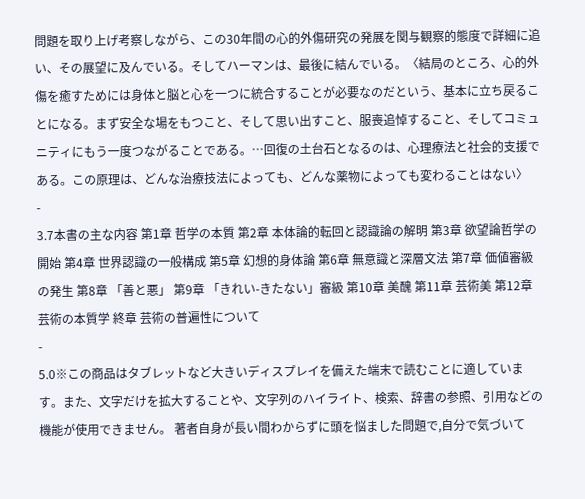問題を取り上げ考察しながら、この30年間の心的外傷研究の発展を関与観察的態度で詳細に追い、その展望に及んでいる。そしてハーマンは、最後に結んでいる。〈結局のところ、心的外傷を癒すためには身体と脳と心を一つに統合することが必要なのだという、基本に立ち戻ることになる。まず安全な場をもつこと、そして思い出すこと、服喪追悼すること、そしてコミュニティにもう一度つながることである。…回復の土台石となるのは、心理療法と社会的支援である。この原理は、どんな治療技法によっても、どんな薬物によっても変わることはない〉
-
3.7本書の主な内容 第1章 哲学の本質 第2章 本体論的転回と認識論の解明 第3章 欲望論哲学の開始 第4章 世界認識の一般構成 第5章 幻想的身体論 第6章 無意識と深層文法 第7章 価値審級の発生 第8章 「善と悪」 第9章 「きれい-きたない」審級 第10章 美醜 第11章 芸術美 第12章 芸術の本質学 終章 芸術の普遍性について
-
5.0※この商品はタブレットなど大きいディスプレイを備えた端末で読むことに適しています。また、文字だけを拡大することや、文字列のハイライト、検索、辞書の参照、引用などの機能が使用できません。 著者自身が長い間わからずに頭を悩ました問題で,自分で気づいて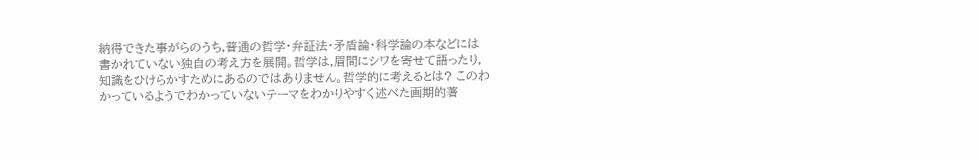納得できた事がらのうち,普通の哲学・弁証法・矛盾論・科学論の本などには書かれていない独自の考え方を展開。哲学は,眉間にシワを寄せて語ったり,知識をひけらかすためにあるのではありません。哲学的に考えるとは? このわかっているようでわかっていないテーマをわかりやすく述べた画期的著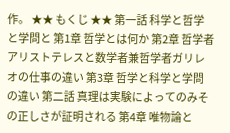作。 ★★ もくじ ★★ 第一話 科学と哲学と学問と 第1章 哲学とは何か 第2章 哲学者アリストテレスと数学者兼哲学者ガリレオの仕事の違い 第3章 哲学と科学と学問の違い 第二話 真理は実験によってのみその正しさが証明される 第4章 唯物論と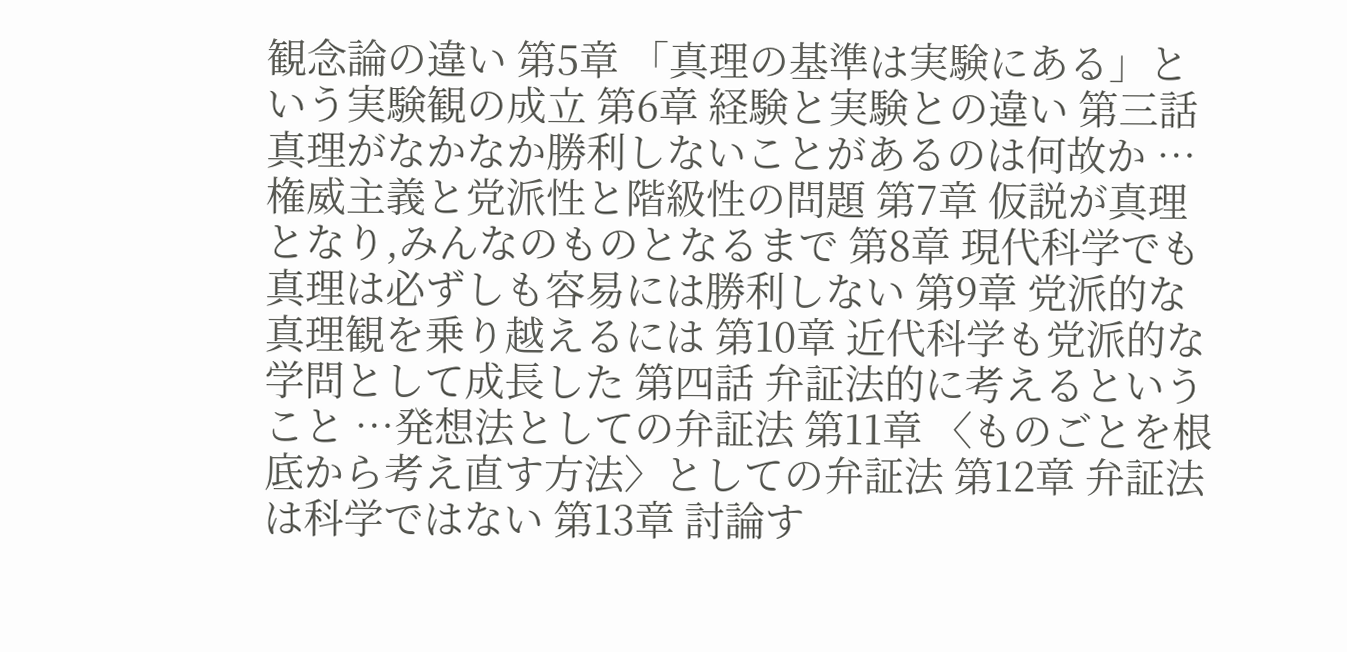観念論の違い 第5章 「真理の基準は実験にある」という実験観の成立 第6章 経験と実験との違い 第三話 真理がなかなか勝利しないことがあるのは何故か …権威主義と党派性と階級性の問題 第7章 仮説が真理となり,みんなのものとなるまで 第8章 現代科学でも真理は必ずしも容易には勝利しない 第9章 党派的な真理観を乗り越えるには 第10章 近代科学も党派的な学問として成長した 第四話 弁証法的に考えるということ …発想法としての弁証法 第11章 〈ものごとを根底から考え直す方法〉としての弁証法 第12章 弁証法は科学ではない 第13章 討論す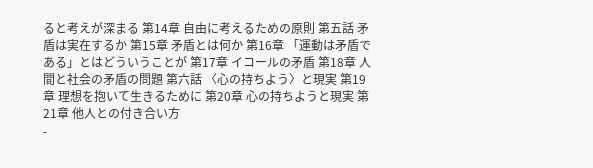ると考えが深まる 第14章 自由に考えるための原則 第五話 矛盾は実在するか 第15章 矛盾とは何か 第16章 「運動は矛盾である」とはどういうことが 第17章 イコールの矛盾 第18章 人間と社会の矛盾の問題 第六話 〈心の持ちよう〉と現実 第19章 理想を抱いて生きるために 第20章 心の持ちようと現実 第21章 他人との付き合い方
-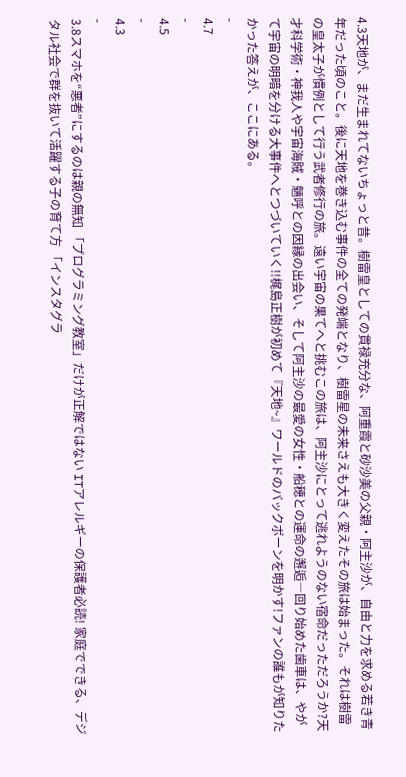4.3天地が、まだ生まれてないちょっと昔。樹雷皇としての貫禄充分な、阿重霞と砂沙美の父親・阿主沙が、自由と力を求める若き青年だった頃のこと。後に天地を巻き込む事件の全ての発端となり、樹雷星の未来さえも大きく変えたその旅は始まった。それは樹雷の皇太子が慣例として行う武者修行の旅。遠い宇宙の果てへと挑むこの旅は、阿主沙にとって逃れようのない宿命だっただろうか?天才科学術・神我人や宇宙海賊・魎呼との因縁の出会い、そして阿主沙の最愛の女性・船穂との運命の邂逅―回り始めた歯車は、やがて宇宙の明暗を分ける大事件へとつづいていく!!梶島正樹が初めて『天地~』ワールドのバックボーンを明かす!ファンの誰もが知りたかった答えが、ここにある。
-
4.7
-
4.5
-
4.3
-
3.8スマホを“悪者”にするのは親の無知 「プログラミング教室」だけが正解ではない ITアレルギーの保護者必読! 家庭でできる、デジタル社会で群を抜いて活躍する子の育て方 「インスタグラ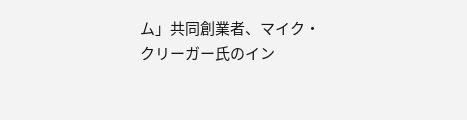ム」共同創業者、マイク・クリーガー氏のイン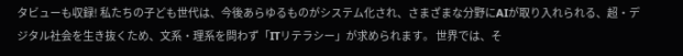タビューも収録! 私たちの子ども世代は、今後あらゆるものがシステム化され、さまざまな分野にAIが取り入れられる、超・デジタル社会を生き抜くため、文系・理系を問わず「ITリテラシー」が求められます。 世界では、そ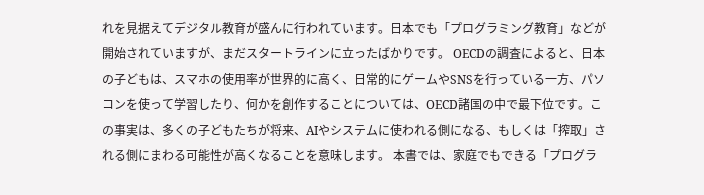れを見据えてデジタル教育が盛んに行われています。日本でも「プログラミング教育」などが開始されていますが、まだスタートラインに立ったばかりです。 OECDの調査によると、日本の子どもは、スマホの使用率が世界的に高く、日常的にゲームやSNSを行っている一方、パソコンを使って学習したり、何かを創作することについては、OECD諸国の中で最下位です。この事実は、多くの子どもたちが将来、AIやシステムに使われる側になる、もしくは「搾取」される側にまわる可能性が高くなることを意味します。 本書では、家庭でもできる「プログラ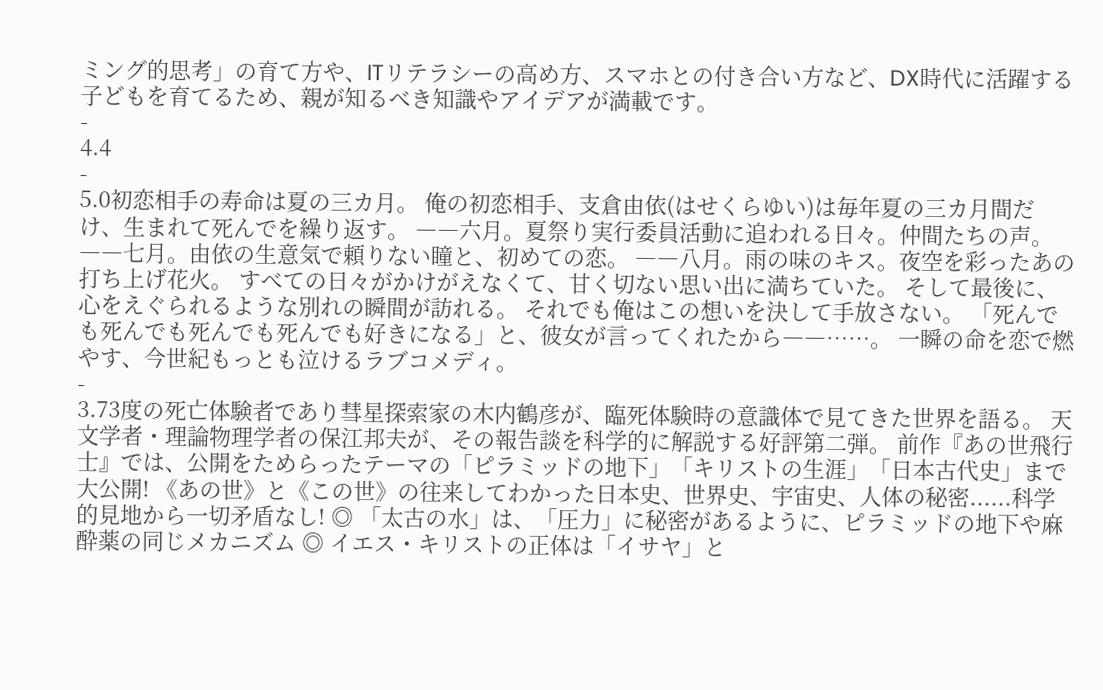ミング的思考」の育て方や、ITリテラシーの高め方、スマホとの付き合い方など、DX時代に活躍する子どもを育てるため、親が知るべき知識やアイデアが満載です。
-
4.4
-
5.0初恋相手の寿命は夏の三カ月。 俺の初恋相手、支倉由依(はせくらゆい)は毎年夏の三カ月間だけ、生まれて死んでを繰り返す。 ――六月。夏祭り実行委員活動に追われる日々。仲間たちの声。 ――七月。由依の生意気で頼りない瞳と、初めての恋。 ――八月。雨の味のキス。夜空を彩ったあの打ち上げ花火。 すべての日々がかけがえなくて、甘く切ない思い出に満ちていた。 そして最後に、心をえぐられるような別れの瞬間が訪れる。 それでも俺はこの想いを決して手放さない。 「死んでも死んでも死んでも死んでも好きになる」と、彼女が言ってくれたから――……。 一瞬の命を恋で燃やす、今世紀もっとも泣けるラブコメディ。
-
3.73度の死亡体験者であり彗星探索家の木内鶴彦が、臨死体験時の意識体で見てきた世界を語る。 天文学者・理論物理学者の保江邦夫が、その報告談を科学的に解説する好評第二弾。 前作『あの世飛行士』では、公開をためらったテーマの「ピラミッドの地下」「キリストの生涯」「日本古代史」まで大公開! 《あの世》と《この世》の往来してわかった日本史、世界史、宇宙史、人体の秘密......科学的見地から一切矛盾なし! ◎ 「太古の水」は、「圧力」に秘密があるように、ピラミッドの地下や麻酔薬の同じメカニズム ◎ イエス・キリストの正体は「イサヤ」と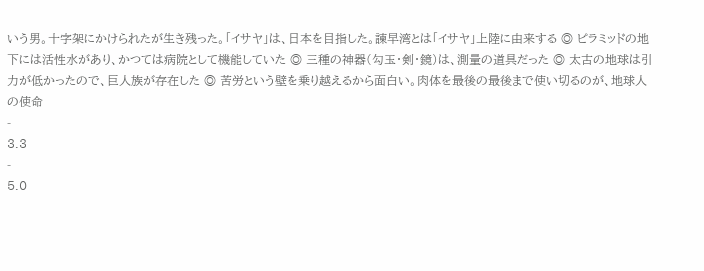いう男。十字架にかけられたが生き残った。「イサヤ」は、日本を目指した。諫早湾とは「イサヤ」上陸に由来する ◎ ピラミッドの地下には活性水があり、かつては病院として機能していた ◎ 三種の神器(勾玉・剣・鏡)は、測量の道具だった ◎ 太古の地球は引力が低かったので、巨人族が存在した ◎ 苦労という壁を乗り越えるから面白い。肉体を最後の最後まで使い切るのが、地球人の使命
-
3.3
-
5.0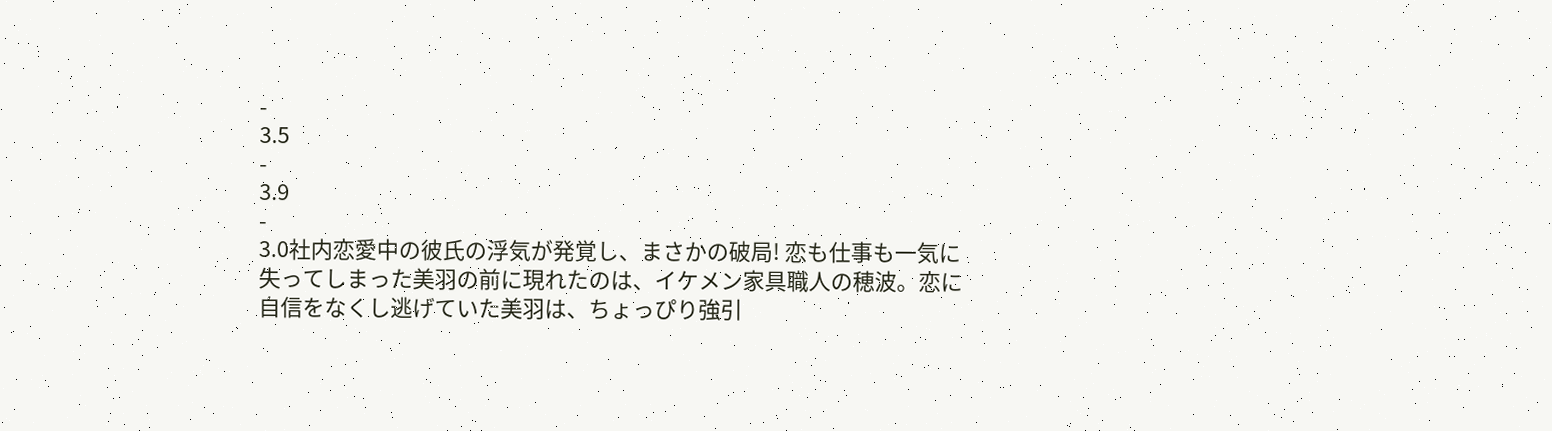-
3.5
-
3.9
-
3.0社内恋愛中の彼氏の浮気が発覚し、まさかの破局! 恋も仕事も一気に失ってしまった美羽の前に現れたのは、イケメン家具職人の穂波。恋に自信をなくし逃げていた美羽は、ちょっぴり強引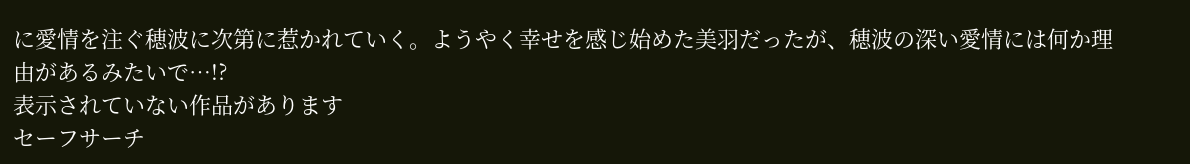に愛情を注ぐ穂波に次第に惹かれていく。ようやく幸せを感じ始めた美羽だったが、穂波の深い愛情には何か理由があるみたいで…!?
表示されていない作品があります
セーフサーチ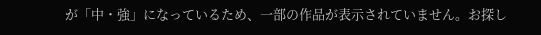が「中・強」になっているため、一部の作品が表示されていません。お探し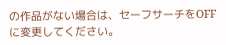の作品がない場合は、セーフサーチをOFFに変更してください。